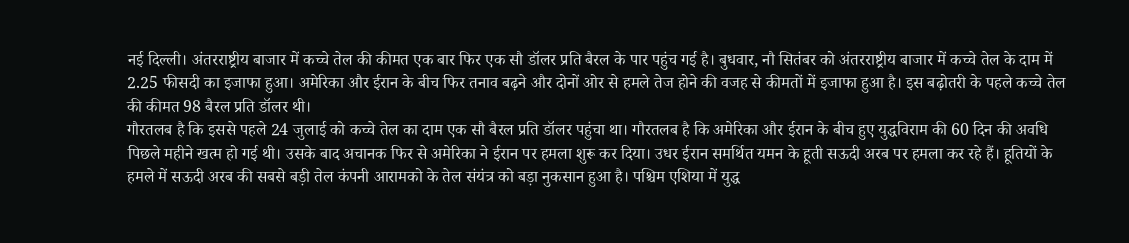नई दिल्ली। अंतरराष्ट्रीय बाजार में कच्चे तेल की कीमत एक बार फिर एक सौ डॉलर प्रति बैरल के पार पहुंच गई है। बुधवार, नौ सितंबर को अंतरराष्ट्रीय बाजार में कच्चे तेल के दाम में 2.25 फीसदी का इजाफा हुआ। अमेरिका और ईरान के बीच फिर तनाव बढ़ने और दोनों ओर से हमले तेज होने की वजह से कीमतों में इजाफा हुआ है। इस बढ़ोतरी के पहले कच्चे तेल की कीमत 98 बैरल प्रति डॉलर थी।
गौरतलब है कि इससे पहले 24 जुलाई को कच्चे तेल का दाम एक सौ बैरल प्रति डॉलर पहुंचा था। गौरतलब है कि अमेरिका और ईरान के बीच हुए युद्धविराम की 60 दिन की अवधि पिछले महीने खत्म हो गई थी। उसके बाद अचानक फिर से अमेरिका ने ईरान पर हमला शुरू कर दिया। उधर ईरान समर्थित यमन के हूती सऊदी अरब पर हमला कर रहे हैं। हूतियों के हमले में सऊदी अरब की सबसे बड़ी तेल कंपनी आरामको के तेल संयंत्र को बड़ा नुकसान हुआ है। पश्चिम एशिया में युद्ध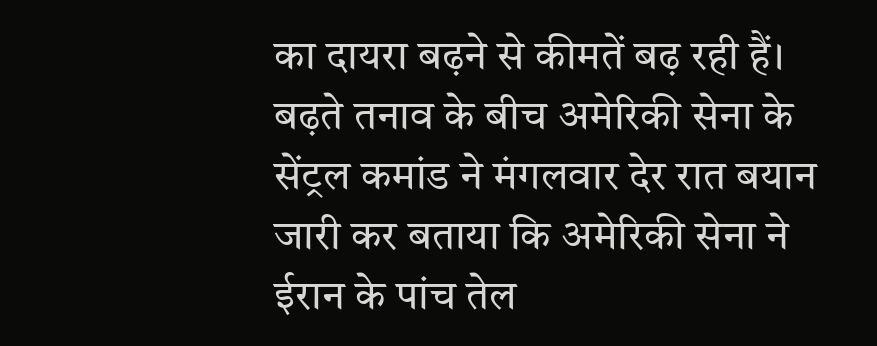का दायरा बढ़ने से कीमतें बढ़ रही हैं।
बढ़ते तनाव के बीच अमेरिकी सेना के सेंट्रल कमांड ने मंगलवार देर रात बयान जारी कर बताया कि अमेरिकी सेना ने ईरान के पांच तेल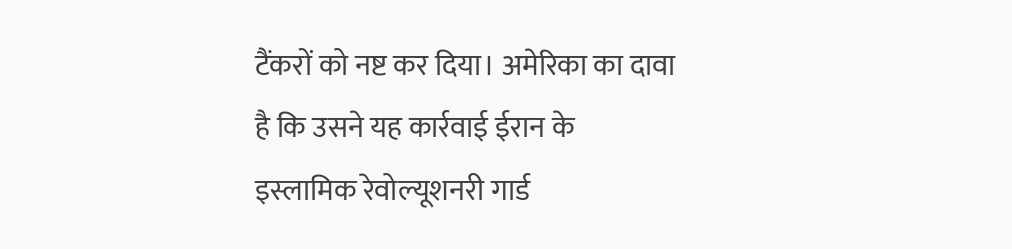टैंकरों को नष्ट कर दिया। अमेरिका का दावा है कि उसने यह कार्रवाई ईरान के इस्लामिक रेवोल्यूशनरी गार्ड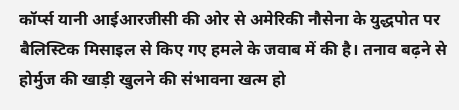कॉर्प्स यानी आईआरजीसी की ओर से अमेरिकी नौसेना के युद्धपोत पर बैलिस्टिक मिसाइल से किए गए हमले के जवाब में की है। तनाव बढ़ने से होर्मुज की खाड़ी खुलने की संभावना खत्म हो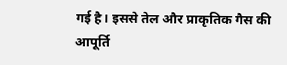गई है। इससे तेल और प्राकृतिक गैस की आपूर्ति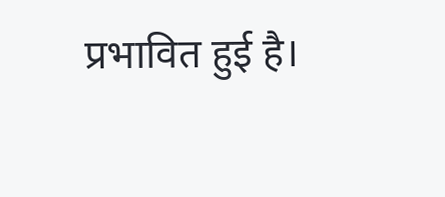प्रभावित हुई है।